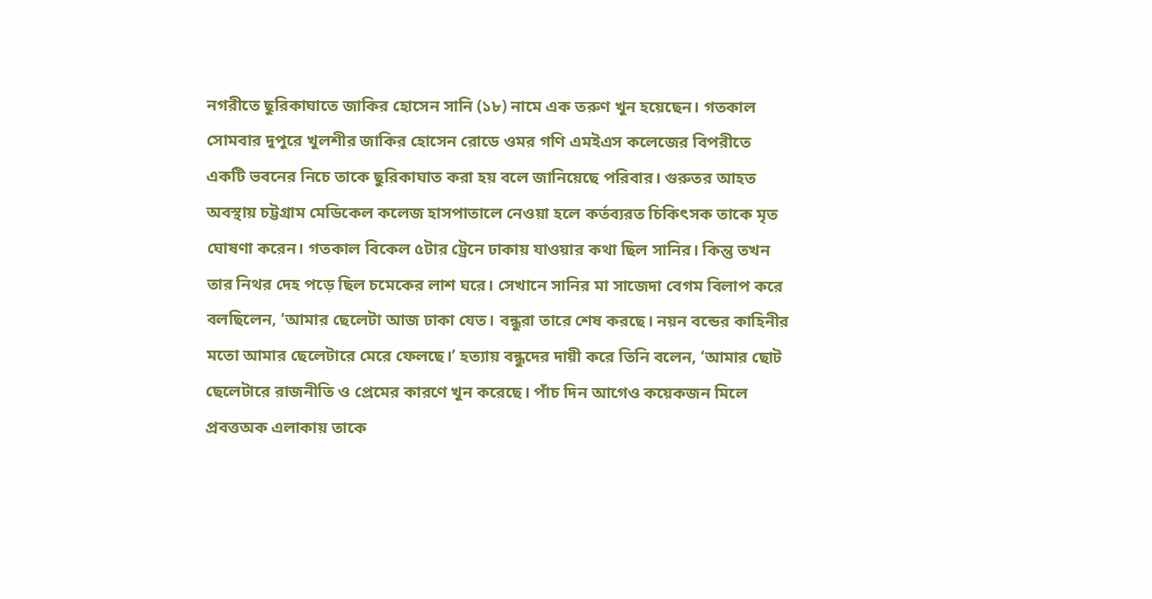নগরীতে ছুরিকাঘাতে জাকির হোসেন সানি (১৮) নামে এক তরুণ খুন হয়েছেন। গতকাল সোমবার দুপুরে খুলশীর জাকির হোসেন রোডে ওমর গণি এমইএস কলেজের বিপরীতে একটি ভবনের নিচে তাকে ছুরিকাঘাত করা হয় বলে জানিয়েছে পরিবার। গুরুতর আহত অবস্থায় চট্টগ্রাম মেডিকেল কলেজ হাসপাতালে নেওয়া হলে কর্তব্যরত চিকিৎসক তাকে মৃত ঘোষণা করেন। গতকাল বিকেল ৫টার ট্রেনে ঢাকায় যাওয়ার কথা ছিল সানির। কিন্তু তখন তার নিথর দেহ পড়ে ছিল চমেকের লাশ ঘরে। সেখানে সানির মা সাজেদা বেগম বিলাপ করে বলছিলেন, ‘আমার ছেলেটা আজ ঢাকা যেত। বন্ধুরা তারে শেষ করছে। নয়ন বন্ডের কাহিনীর মতো আমার ছেলেটারে মেরে ফেলছে।’ হত্যায় বন্ধুদের দায়ী করে তিনি বলেন, ‘আমার ছোট ছেলেটারে রাজনীতি ও প্রেমের কারণে খুন করেছে। পাঁচ দিন আগেও কয়েকজন মিলে প্রবত্তঅক এলাকায় তাকে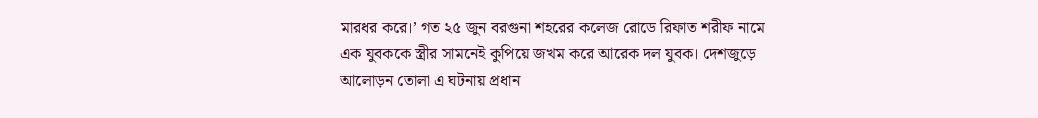মারধর করে।’ গত ২৫ জুন বরগুনা শহরের কলেজ রোডে রিফাত শরীফ নামে এক যুবককে স্ত্রীর সামনেই কুপিয়ে জখম করে আরেক দল যুবক। দেশজুড়ে আলোড়ন তোলা এ ঘটনায় প্রধান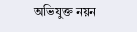অভিযুক্ত নয়ন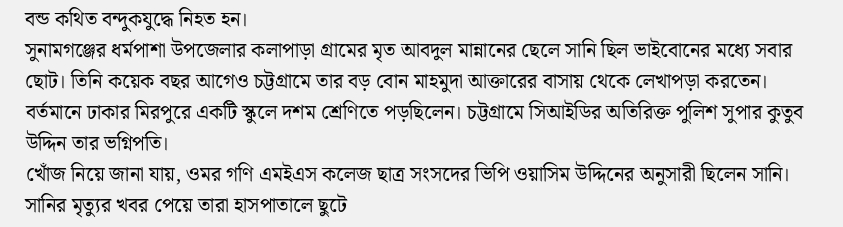বন্ড কথিত বন্দুকযুদ্ধে নিহত হন।
সুনামগঞ্জের ধর্মপাশা উপজেলার কলাপাড়া গ্রামের মৃত আবদুল মান্নানের ছেলে সানি ছিল ভাইবোনের মধ্যে সবার ছোট। তিনি কয়েক বছর আগেও চট্টগ্রামে তার বড় বোন মাহমুদা আক্তারের বাসায় থেকে লেখাপড়া করতেন। বর্তমানে ঢাকার মিরপুরে একটি স্কুলে দশম শ্রেণিতে পড়ছিলেন। চট্টগ্রামে সিআইডির অতিরিক্ত পুলিশ সুপার কুতুব উদ্দিন তার ভগ্নিপতি।
খোঁজ নিয়ে জানা যায়, ওমর গণি এমইএস কলেজ ছাত্র সংসদের ভিপি ওয়াসিম উদ্দিনের অনুসারী ছিলেন সানি। সানির মৃত্যুর খবর পেয়ে তারা হাসপাতালে ছুটে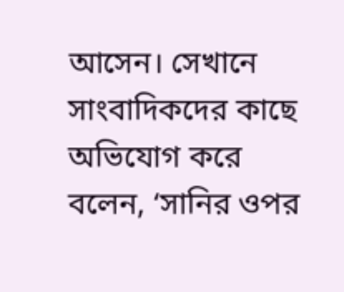আসেন। সেখানে সাংবাদিকদের কাছে অভিযোগ করে বলেন, ‘সানির ওপর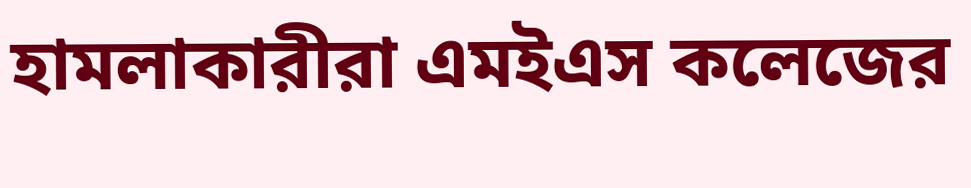হামলাকারীরা এমইএস কলেজের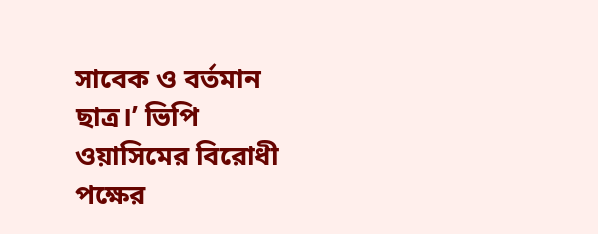সাবেক ও বর্তমান ছাত্র।’ ভিপি ওয়াসিমের বিরোধী পক্ষের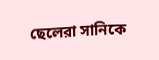ছেলেরা সানিকে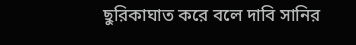ছুরিকাঘাত করে বলে দাবি সানির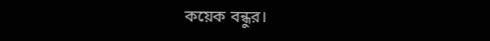কয়েক বন্ধুর।